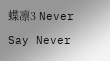蝶凛3 Never Say Never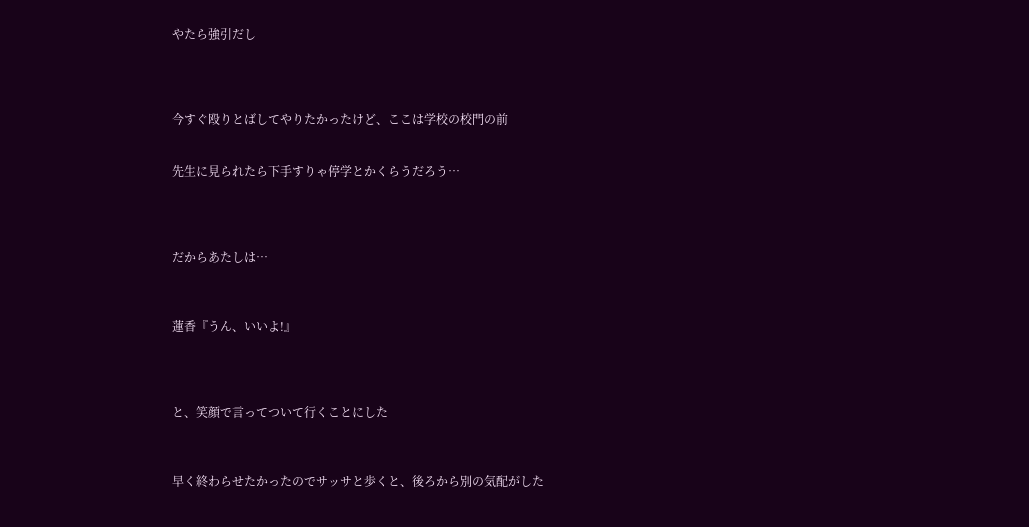やたら強引だし




今すぐ殴りとばしてやりたかったけど、ここは学校の校門の前


先生に見られたら下手すりゃ停学とかくらうだろう…




だからあたしは…



蓮香『うん、いいよ!』




と、笑顔で言ってついて行くことにした



早く終わらせたかったのでサッサと歩くと、後ろから別の気配がした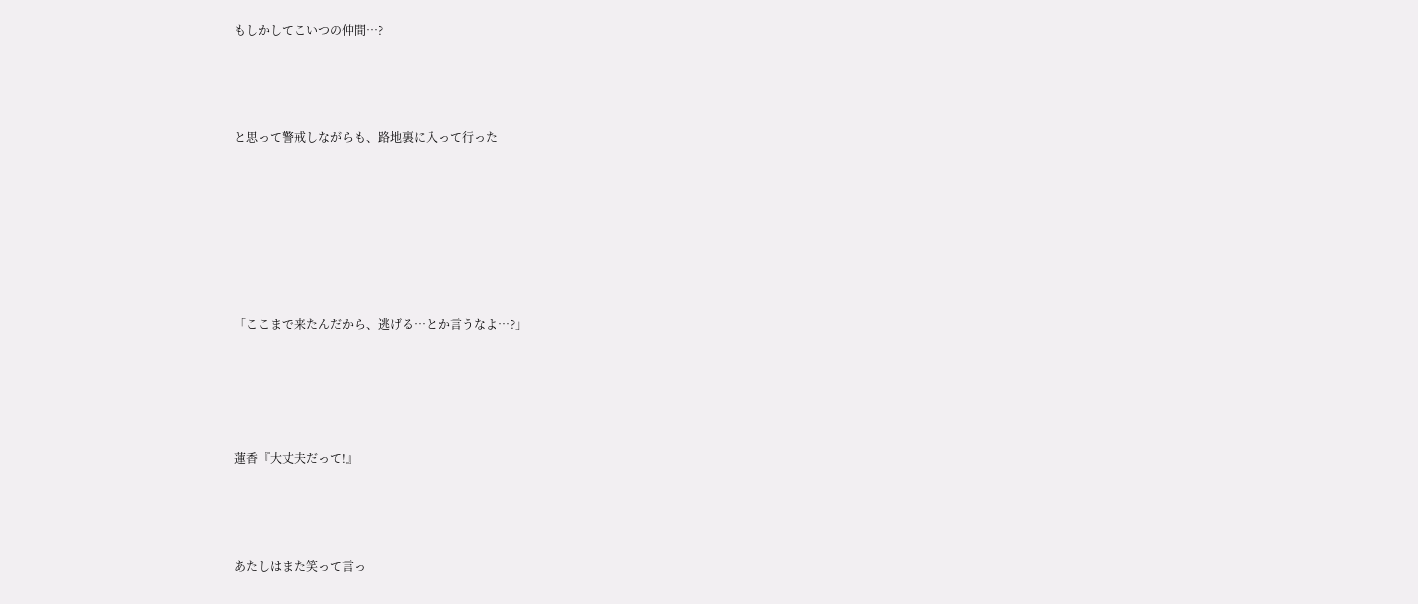もしかしてこいつの仲間…?



と思って警戒しながらも、路地裏に入って行った






「ここまで来たんだから、逃げる…とか言うなよ…?」




蓮香『大丈夫だって!』



あたしはまた笑って言っ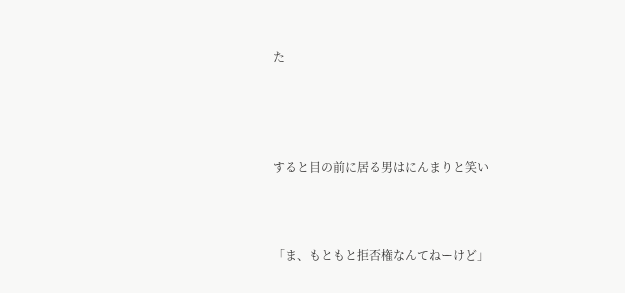た




すると目の前に居る男はにんまりと笑い



「ま、もともと拒否権なんてねーけど」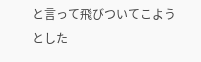と言って飛びついてこようとした